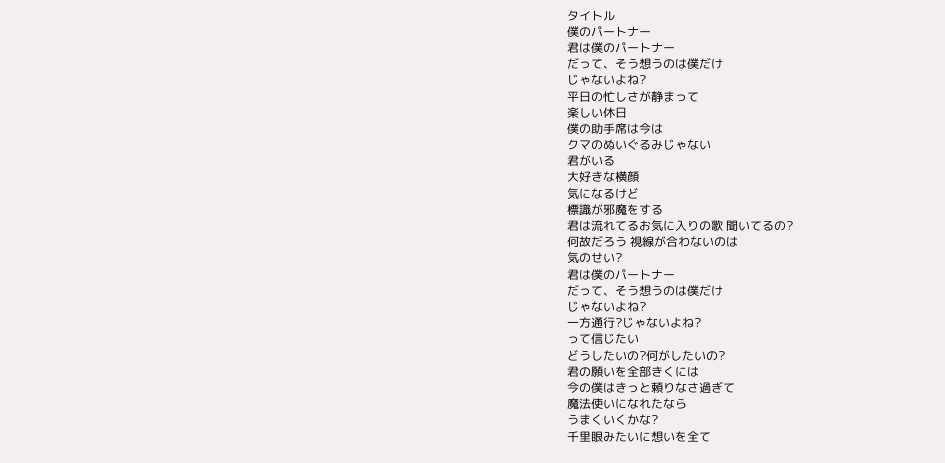タイトル
僕のパートナー
君は僕のパートナー
だって、そう想うのは僕だけ
じゃないよね?
平日の忙しさが静まって
楽しい休日
僕の助手席は今は
クマのぬいぐるみじゃない
君がいる
大好きな横顔
気になるけど
標識が邪魔をする
君は流れてるお気に入りの歌 聞いてるの?
何故だろう 視線が合わないのは
気のせい?
君は僕のパートナー
だって、そう想うのは僕だけ
じゃないよね?
一方通行?じゃないよね?
って信じたい
どうしたいの?何がしたいの?
君の願いを全部きくには
今の僕はきっと頼りなさ過ぎて
魔法使いになれたなら
うまくいくかな?
千里眼みたいに想いを全て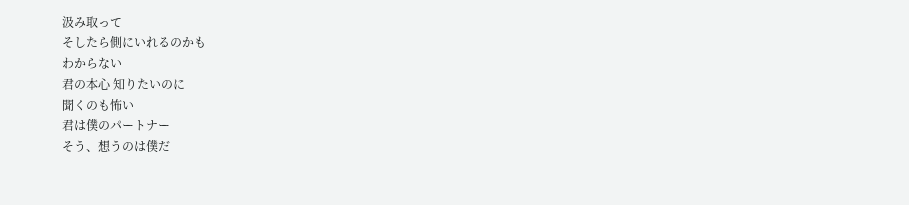汲み取って
そしたら側にいれるのかも
わからない
君の本心 知りたいのに
聞くのも怖い
君は僕のパートナー
そう、想うのは僕だ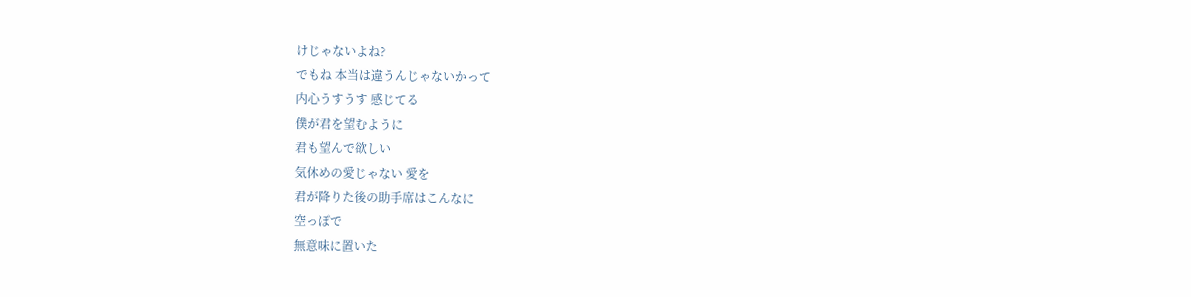けじゃないよね?
でもね 本当は違うんじゃないかって
内心うすうす 感じてる
僕が君を望むように
君も望んで欲しい
気休めの愛じゃない 愛を
君が降りた後の助手席はこんなに
空っぽで
無意味に置いた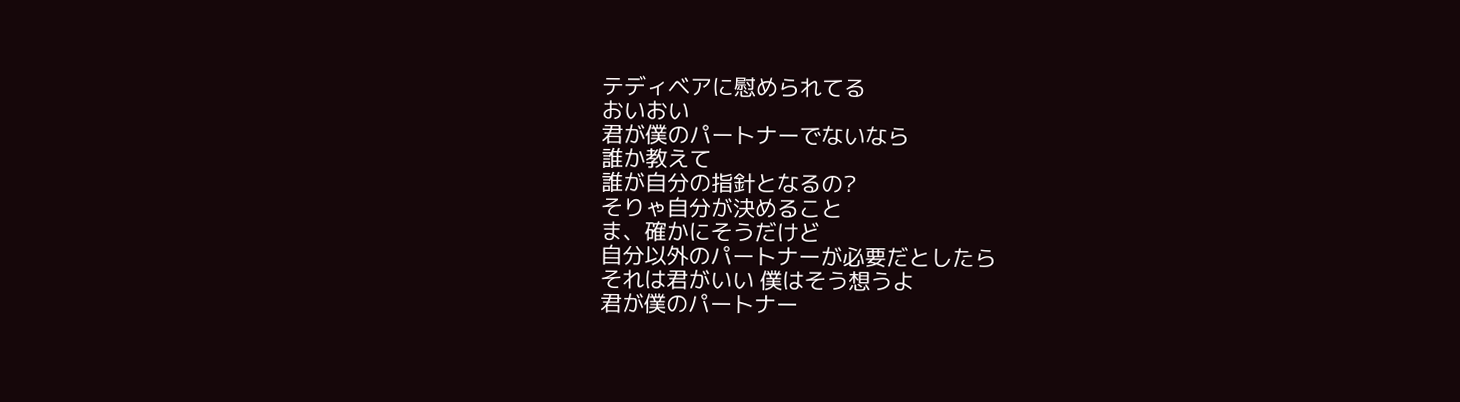テディベアに慰められてる
おいおい
君が僕のパートナーでないなら
誰か教えて
誰が自分の指針となるの?
そりゃ自分が決めること
ま、確かにそうだけど
自分以外のパートナーが必要だとしたら
それは君がいい 僕はそう想うよ
君が僕のパートナー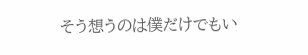そう想うのは僕だけでもい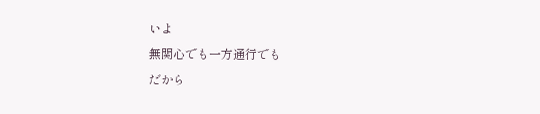いよ
無関心でも一方通行でも
だから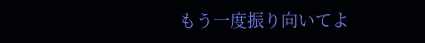もう一度振り向いてよ